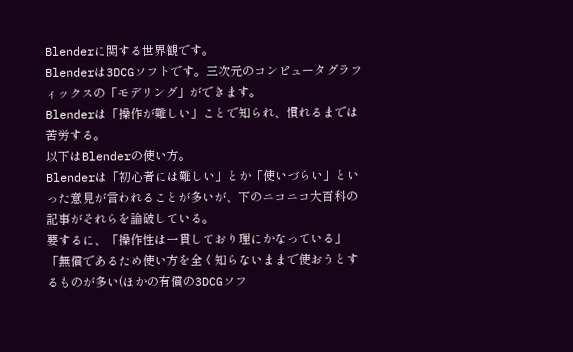Blenderに関する世界観です。
Blenderは3DCGソフトです。三次元のコンピュータグラフィックスの「モデリング」ができます。
Blenderは「操作が難しい」ことで知られ、慣れるまでは苦労する。
以下はBlenderの使い方。
Blenderは「初心者には難しい」とか「使いづらい」といった意見が言われることが多いが、下のニコニコ大百科の記事がそれらを論破している。
要するに、「操作性は一貫しており理にかなっている」「無償であるため使い方を全く知らないままで使おうとするものが多い(ほかの有償の3DCGソフ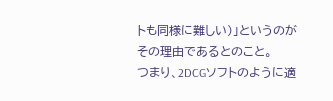トも同様に難しい)」というのがその理由であるとのこと。
つまり、2DCGソフトのように適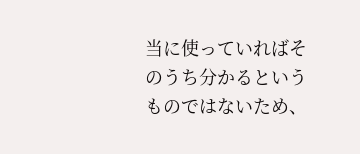当に使っていればそのうち分かるというものではないため、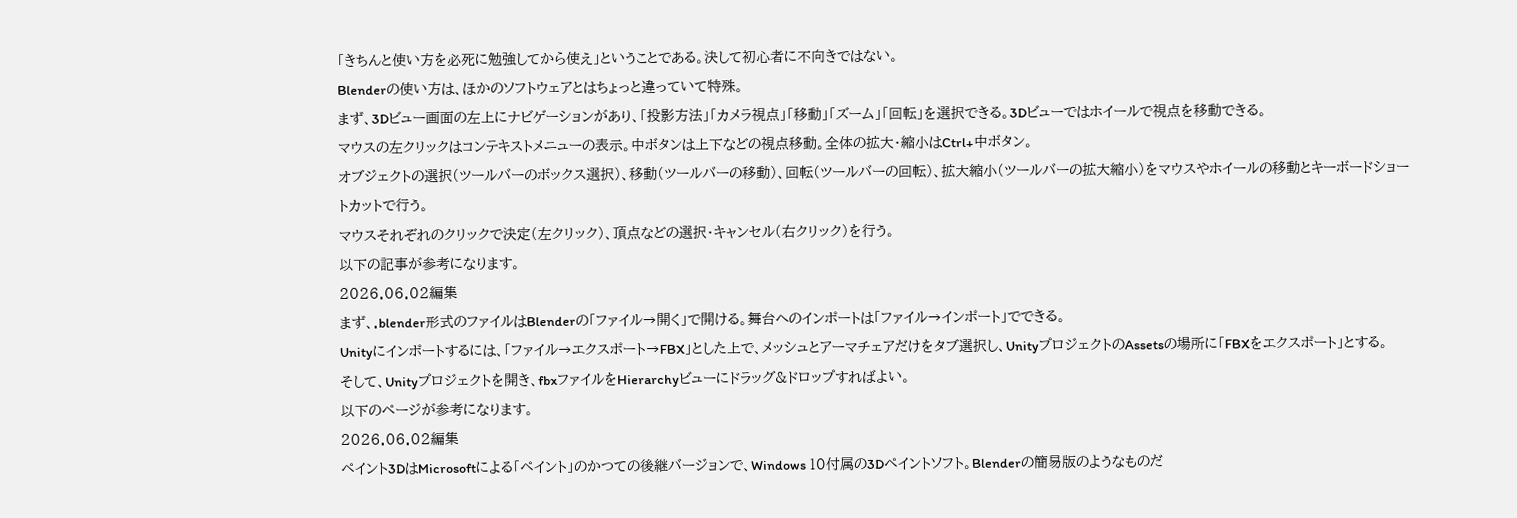「きちんと使い方を必死に勉強してから使え」ということである。決して初心者に不向きではない。
Blenderの使い方は、ほかのソフトウェアとはちょっと違っていて特殊。
まず、3Dビュー画面の左上にナビゲーションがあり、「投影方法」「カメラ視点」「移動」「ズーム」「回転」を選択できる。3Dビューではホイールで視点を移動できる。
マウスの左クリックはコンテキストメニューの表示。中ボタンは上下などの視点移動。全体の拡大・縮小はCtrl+中ボタン。
オブジェクトの選択(ツールバーのボックス選択)、移動(ツールバーの移動)、回転(ツールバーの回転)、拡大縮小(ツールバーの拡大縮小)をマウスやホイールの移動とキーボードショートカットで行う。
マウスそれぞれのクリックで決定(左クリック)、頂点などの選択・キャンセル(右クリック)を行う。
以下の記事が参考になります。
2026.06.02編集
まず、.blender形式のファイルはBlenderの「ファイル→開く」で開ける。舞台へのインポートは「ファイル→インポート」でできる。
Unityにインポートするには、「ファイル→エクスポート→FBX」とした上で、メッシュとアーマチェアだけをタブ選択し、UnityプロジェクトのAssetsの場所に「FBXをエクスポート」とする。
そして、Unityプロジェクトを開き、fbxファイルをHierarchyビューにドラッグ&ドロップすればよい。
以下のページが参考になります。
2026.06.02編集
ペイント3DはMicrosoftによる「ペイント」のかつての後継バージョンで、Windows 10付属の3Dペイントソフト。Blenderの簡易版のようなものだ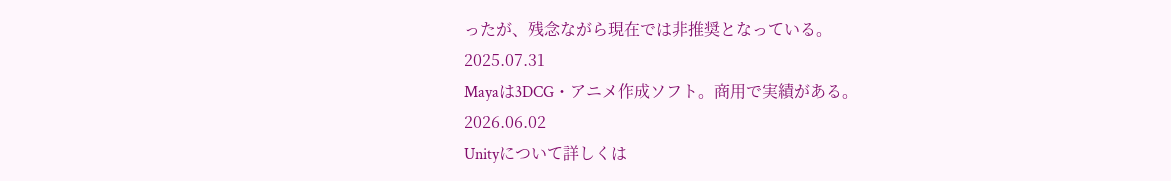ったが、残念ながら現在では非推奨となっている。
2025.07.31
Mayaは3DCG・アニメ作成ソフト。商用で実績がある。
2026.06.02
Unityについて詳しくは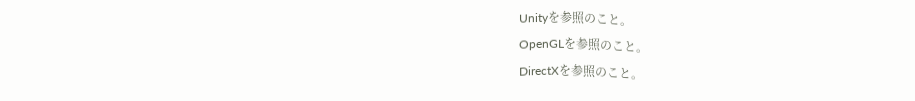Unityを参照のこと。
OpenGLを参照のこと。
DirectXを参照のこと。